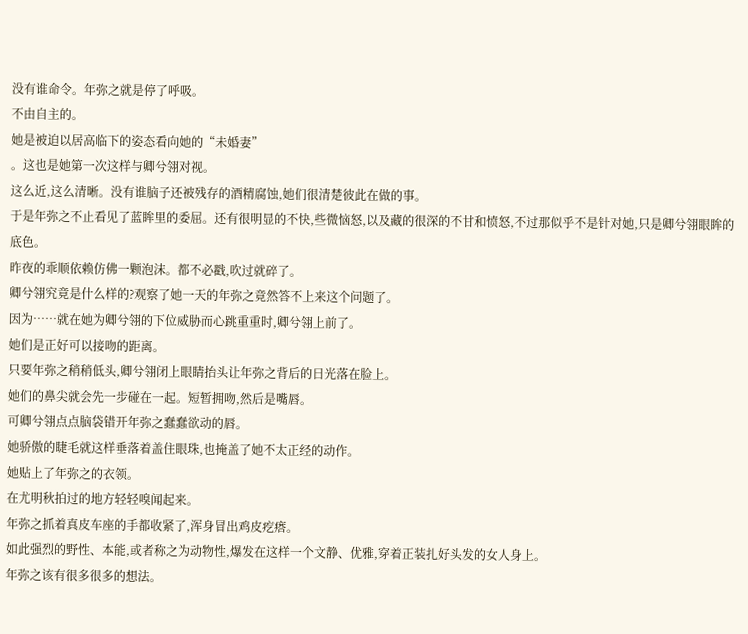没有谁命令。年弥之就是停了呼吸。
不由自主的。
她是被迫以居高临下的姿态看向她的“未婚妻”
。这也是她第一次这样与卿兮翎对视。
这么近,这么清晰。没有谁脑子还被残存的酒精腐蚀,她们很清楚彼此在做的事。
于是年弥之不止看见了蓝眸里的委屈。还有很明显的不快,些微恼怒,以及藏的很深的不甘和愤怒,不过那似乎不是针对她,只是卿兮翎眼眸的底色。
昨夜的乖顺依赖仿佛一颗泡沫。都不必戳,吹过就碎了。
卿兮翎究竟是什么样的?观察了她一天的年弥之竟然答不上来这个问题了。
因为……就在她为卿兮翎的下位威胁而心跳重重时,卿兮翎上前了。
她们是正好可以接吻的距离。
只要年弥之稍稍低头,卿兮翎闭上眼睛抬头让年弥之背后的日光落在脸上。
她们的鼻尖就会先一步碰在一起。短暂拥吻,然后是嘴唇。
可卿兮翎点点脑袋错开年弥之蠢蠢欲动的唇。
她骄傲的睫毛就这样垂落着盖住眼珠,也掩盖了她不太正经的动作。
她贴上了年弥之的衣领。
在尤明秋拍过的地方轻轻嗅闻起来。
年弥之抓着真皮车座的手都收紧了,浑身冒出鸡皮疙瘩。
如此强烈的野性、本能,或者称之为动物性,爆发在这样一个文静、优雅,穿着正装扎好头发的女人身上。
年弥之该有很多很多的想法。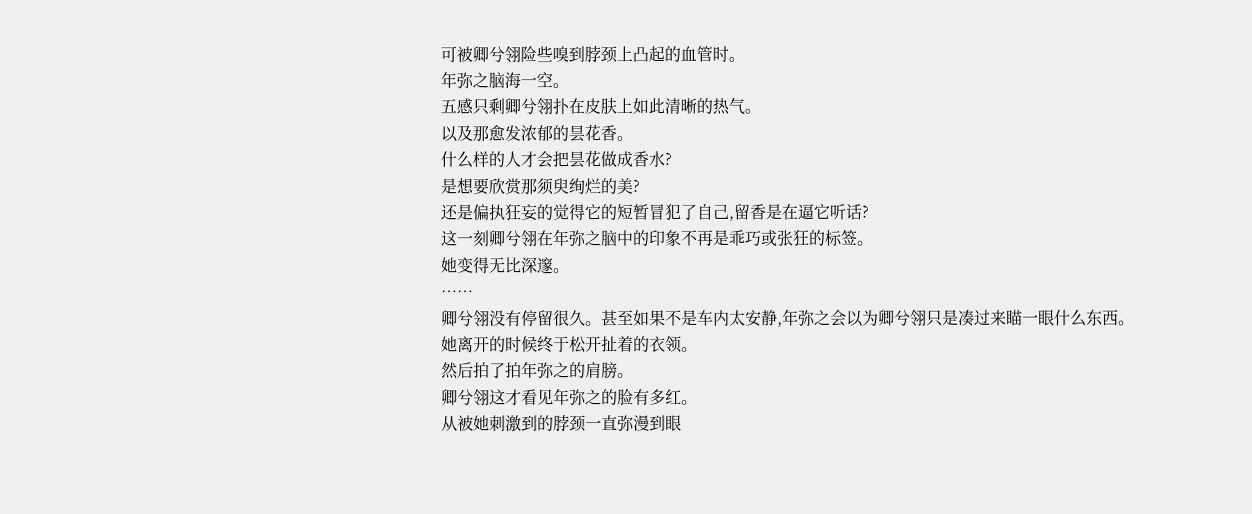可被卿兮翎险些嗅到脖颈上凸起的血管时。
年弥之脑海一空。
五感只剩卿兮翎扑在皮肤上如此清晰的热气。
以及那愈发浓郁的昙花香。
什么样的人才会把昙花做成香水?
是想要欣赏那须臾绚烂的美?
还是偏执狂妄的觉得它的短暂冒犯了自己,留香是在逼它听话?
这一刻卿兮翎在年弥之脑中的印象不再是乖巧或张狂的标签。
她变得无比深邃。
……
卿兮翎没有停留很久。甚至如果不是车内太安静,年弥之会以为卿兮翎只是凑过来瞄一眼什么东西。
她离开的时候终于松开扯着的衣领。
然后拍了拍年弥之的肩膀。
卿兮翎这才看见年弥之的脸有多红。
从被她刺激到的脖颈一直弥漫到眼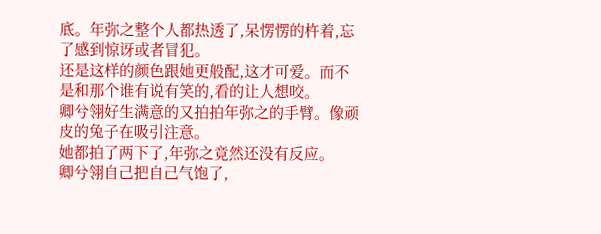底。年弥之整个人都热透了,呆愣愣的杵着,忘了感到惊讶或者冒犯。
还是这样的颜色跟她更般配,这才可爱。而不是和那个谁有说有笑的,看的让人想咬。
卿兮翎好生满意的又拍拍年弥之的手臂。像顽皮的兔子在吸引注意。
她都拍了两下了,年弥之竟然还没有反应。
卿兮翎自己把自己气饱了,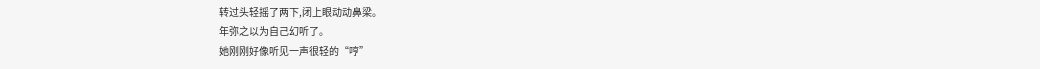转过头轻摇了两下,闭上眼动动鼻梁。
年弥之以为自己幻听了。
她刚刚好像听见一声很轻的“哼”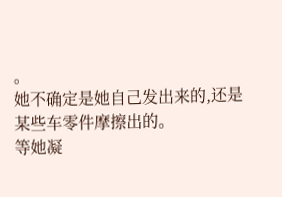。
她不确定是她自己发出来的,还是某些车零件摩擦出的。
等她凝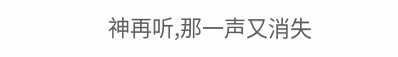神再听,那一声又消失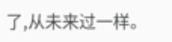了,从未来过一样。